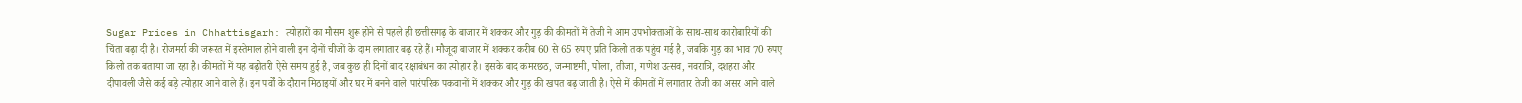Sugar Prices in Chhattisgarh: त्योहारों का मौसम शुरू होने से पहले ही छत्तीसगढ़ के बाजार में शक्कर और गुड़ की कीमतों में तेजी ने आम उपभोक्ताओं के साथ-साथ कारोबारियों की चिंता बढ़ा दी है। रोजमर्रा की जरूरत में इस्तेमाल होने वाली इन दोनों चीजों के दाम लगातार बढ़ रहे हैं। मौजूदा बाजार में शक्कर करीब 60 से 65 रुपए प्रति किलो तक पहुंच गई है, जबकि गुड़ का भाव 70 रुपए किलो तक बताया जा रहा है। कीमतों में यह बढ़ोतरी ऐसे समय हुई है, जब कुछ ही दिनों बाद रक्षाबंधन का त्योहार है। इसके बाद कमरछठ, जन्माष्टमी, पोला, तीजा, गणेश उत्सव, नवरात्रि, दशहरा और दीपावली जैसे कई बड़े त्योहार आने वाले हैं। इन पर्वों के दौरान मिठाइयों और घर में बनने वाले पारंपरिक पकवानों में शक्कर और गुड़ की खपत बढ़ जाती है। ऐसे में कीमतों में लगातार तेजी का असर आने वाले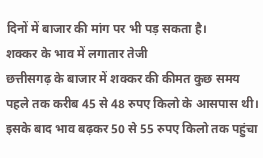दिनों में बाजार की मांग पर भी पड़ सकता है।
शक्कर के भाव में लगातार तेजी
छत्तीसगढ़ के बाजार में शक्कर की कीमत कुछ समय पहले तक करीब 45 से 48 रुपए किलो के आसपास थी। इसके बाद भाव बढ़कर 50 से 55 रुपए किलो तक पहुंचा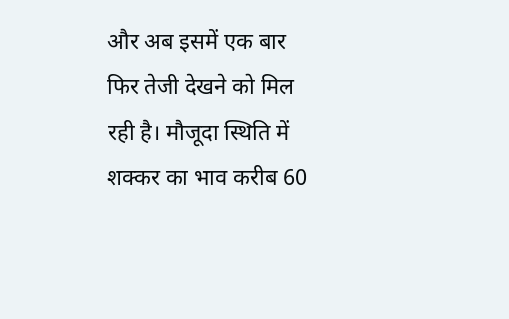और अब इसमें एक बार फिर तेजी देखने को मिल रही है। मौजूदा स्थिति में शक्कर का भाव करीब 60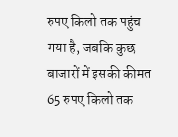रुपए किलो तक पहुंच गया है, जबकि कुछ बाजारों में इसकी कीमत 65 रुपए किलो तक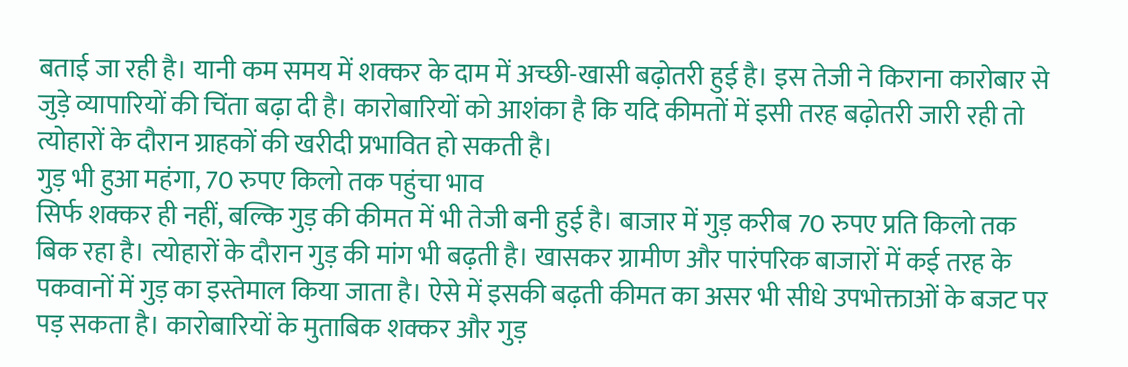बताई जा रही है। यानी कम समय में शक्कर के दाम में अच्छी-खासी बढ़ोतरी हुई है। इस तेजी ने किराना कारोबार से जुड़े व्यापारियों की चिंता बढ़ा दी है। कारोबारियों को आशंका है कि यदि कीमतों में इसी तरह बढ़ोतरी जारी रही तो त्योहारों के दौरान ग्राहकों की खरीदी प्रभावित हो सकती है।
गुड़ भी हुआ महंगा, 70 रुपए किलो तक पहुंचा भाव
सिर्फ शक्कर ही नहीं, बल्कि गुड़ की कीमत में भी तेजी बनी हुई है। बाजार में गुड़ करीब 70 रुपए प्रति किलो तक बिक रहा है। त्योहारों के दौरान गुड़ की मांग भी बढ़ती है। खासकर ग्रामीण और पारंपरिक बाजारों में कई तरह के पकवानों में गुड़ का इस्तेमाल किया जाता है। ऐसे में इसकी बढ़ती कीमत का असर भी सीधे उपभोक्ताओं के बजट पर पड़ सकता है। कारोबारियों के मुताबिक शक्कर और गुड़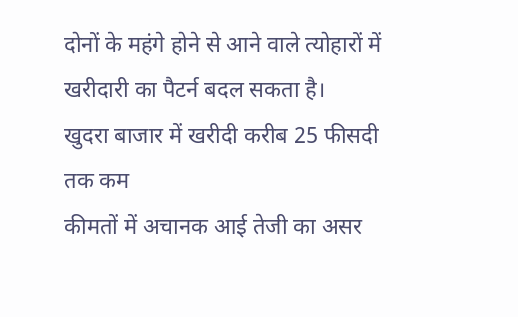दोनों के महंगे होने से आने वाले त्योहारों में खरीदारी का पैटर्न बदल सकता है।
खुदरा बाजार में खरीदी करीब 25 फीसदी तक कम
कीमतों में अचानक आई तेजी का असर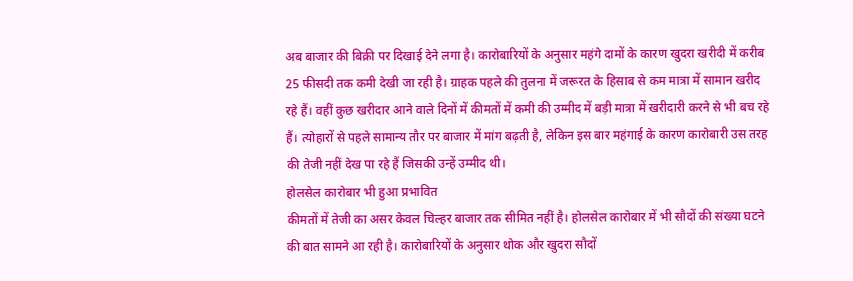अब बाजार की बिक्री पर दिखाई देने लगा है। कारोबारियों के अनुसार महंगे दामों के कारण खुदरा खरीदी में करीब 25 फीसदी तक कमी देखी जा रही है। ग्राहक पहले की तुलना में जरूरत के हिसाब से कम मात्रा में सामान खरीद रहे हैं। वहीं कुछ खरीदार आने वाले दिनों में कीमतों में कमी की उम्मीद में बड़ी मात्रा में खरीदारी करने से भी बच रहे हैं। त्योहारों से पहले सामान्य तौर पर बाजार में मांग बढ़ती है, लेकिन इस बार महंगाई के कारण कारोबारी उस तरह की तेजी नहीं देख पा रहे हैं जिसकी उन्हें उम्मीद थी।
होलसेल कारोबार भी हुआ प्रभावित
कीमतों में तेजी का असर केवल चिल्हर बाजार तक सीमित नहीं है। होलसेल कारोबार में भी सौदों की संख्या घटने की बात सामने आ रही है। कारोबारियों के अनुसार थोक और खुदरा सौदों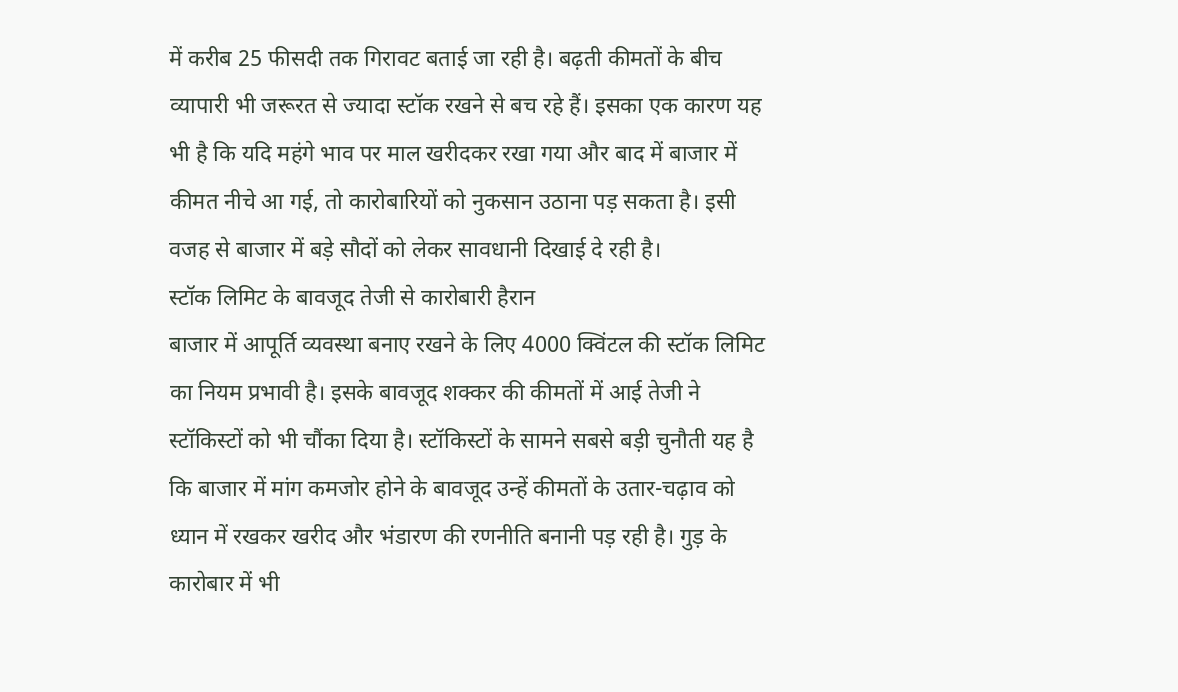में करीब 25 फीसदी तक गिरावट बताई जा रही है। बढ़ती कीमतों के बीच व्यापारी भी जरूरत से ज्यादा स्टॉक रखने से बच रहे हैं। इसका एक कारण यह भी है कि यदि महंगे भाव पर माल खरीदकर रखा गया और बाद में बाजार में कीमत नीचे आ गई, तो कारोबारियों को नुकसान उठाना पड़ सकता है। इसी वजह से बाजार में बड़े सौदों को लेकर सावधानी दिखाई दे रही है।
स्टॉक लिमिट के बावजूद तेजी से कारोबारी हैरान
बाजार में आपूर्ति व्यवस्था बनाए रखने के लिए 4000 क्विंटल की स्टॉक लिमिट का नियम प्रभावी है। इसके बावजूद शक्कर की कीमतों में आई तेजी ने स्टॉकिस्टों को भी चौंका दिया है। स्टॉकिस्टों के सामने सबसे बड़ी चुनौती यह है कि बाजार में मांग कमजोर होने के बावजूद उन्हें कीमतों के उतार-चढ़ाव को ध्यान में रखकर खरीद और भंडारण की रणनीति बनानी पड़ रही है। गुड़ के कारोबार में भी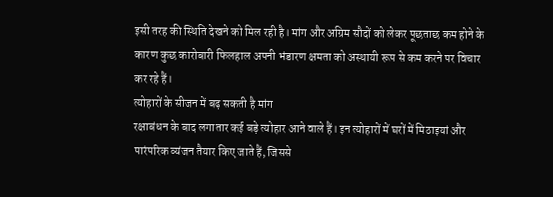इसी तरह की स्थिति देखने को मिल रही है। मांग और अग्रिम सौदों को लेकर पूछताछ कम होने के कारण कुछ कारोबारी फिलहाल अपनी भंडारण क्षमता को अस्थायी रूप से कम करने पर विचार कर रहे हैं।
त्योहारों के सीजन में बढ़ सकती है मांग
रक्षाबंधन के बाद लगातार कई बड़े त्योहार आने वाले हैं। इन त्योहारों में घरों में मिठाइयां और पारंपरिक व्यंजन तैयार किए जाते हैं, जिससे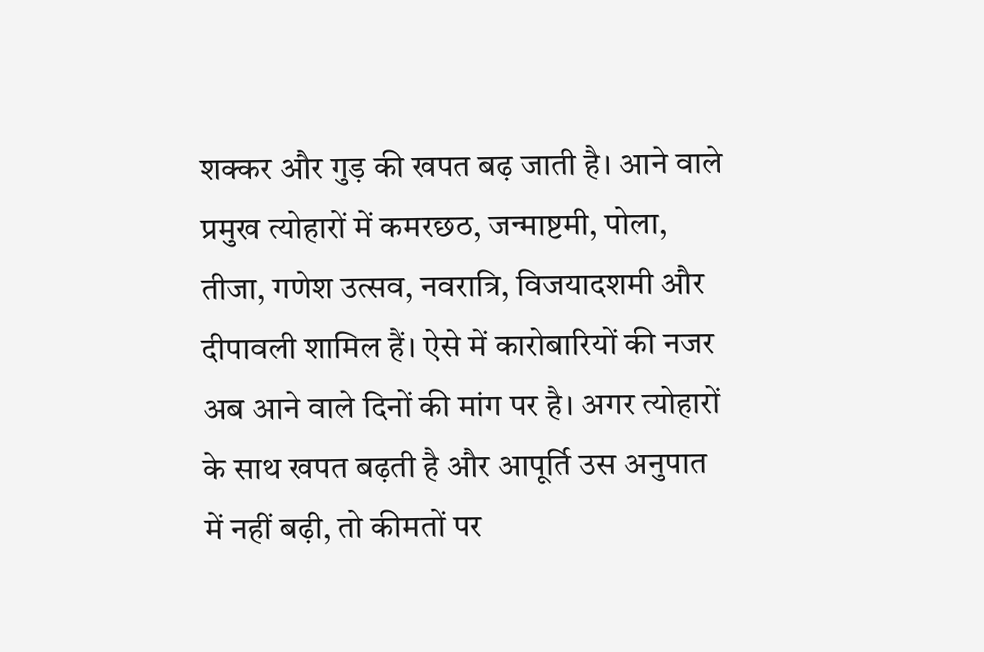शक्कर और गुड़ की खपत बढ़ जाती है। आने वाले प्रमुख त्योहारों में कमरछठ, जन्माष्टमी, पोला, तीजा, गणेश उत्सव, नवरात्रि, विजयादशमी और दीपावली शामिल हैं। ऐसे में कारोबारियों की नजर अब आने वाले दिनों की मांग पर है। अगर त्योहारों के साथ खपत बढ़ती है और आपूर्ति उस अनुपात में नहीं बढ़ी, तो कीमतों पर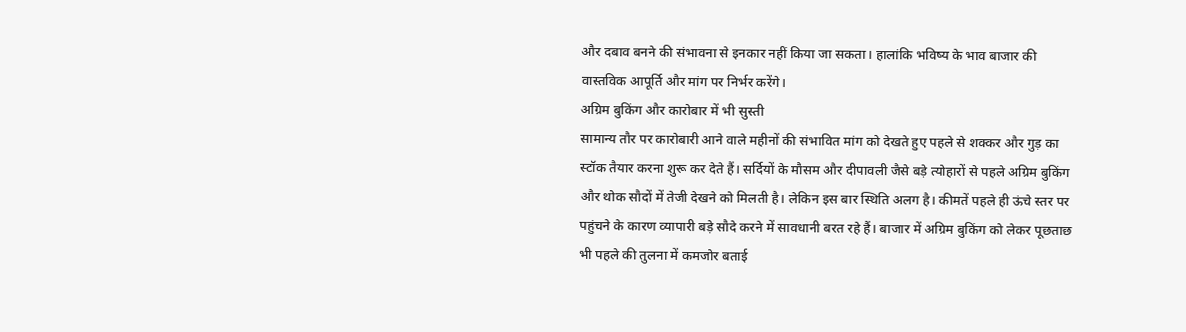और दबाव बनने की संभावना से इनकार नहीं किया जा सकता। हालांकि भविष्य के भाव बाजार की वास्तविक आपूर्ति और मांग पर निर्भर करेंगे।
अग्रिम बुकिंग और कारोबार में भी सुस्ती
सामान्य तौर पर कारोबारी आने वाले महीनों की संभावित मांग को देखते हुए पहले से शक्कर और गुड़ का स्टॉक तैयार करना शुरू कर देते हैं। सर्दियों के मौसम और दीपावली जैसे बड़े त्योहारों से पहले अग्रिम बुकिंग और थोक सौदों में तेजी देखने को मिलती है। लेकिन इस बार स्थिति अलग है। कीमतें पहले ही ऊंचे स्तर पर पहुंचने के कारण व्यापारी बड़े सौदे करने में सावधानी बरत रहे हैं। बाजार में अग्रिम बुकिंग को लेकर पूछताछ भी पहले की तुलना में कमजोर बताई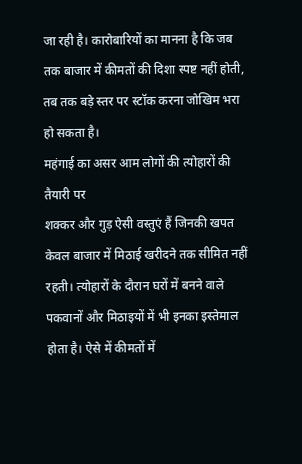जा रही है। कारोबारियों का मानना है कि जब तक बाजार में कीमतों की दिशा स्पष्ट नहीं होती, तब तक बड़े स्तर पर स्टॉक करना जोखिम भरा हो सकता है।
महंगाई का असर आम लोगों की त्योहारों की तैयारी पर
शक्कर और गुड़ ऐसी वस्तुएं हैं जिनकी खपत केवल बाजार में मिठाई खरीदने तक सीमित नहीं रहती। त्योहारों के दौरान घरों में बनने वाले पकवानों और मिठाइयों में भी इनका इस्तेमाल होता है। ऐसे में कीमतों में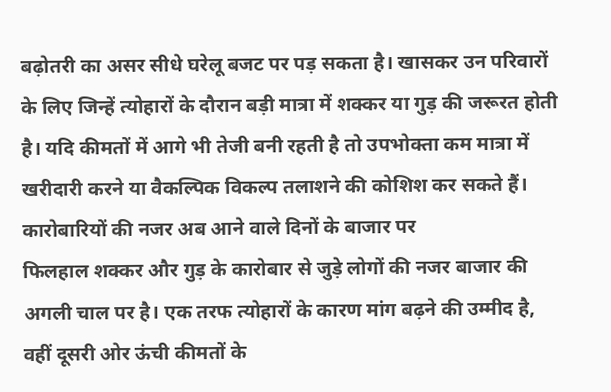बढ़ोतरी का असर सीधे घरेलू बजट पर पड़ सकता है। खासकर उन परिवारों के लिए जिन्हें त्योहारों के दौरान बड़ी मात्रा में शक्कर या गुड़ की जरूरत होती है। यदि कीमतों में आगे भी तेजी बनी रहती है तो उपभोक्ता कम मात्रा में खरीदारी करने या वैकल्पिक विकल्प तलाशने की कोशिश कर सकते हैं।
कारोबारियों की नजर अब आने वाले दिनों के बाजार पर
फिलहाल शक्कर और गुड़ के कारोबार से जुड़े लोगों की नजर बाजार की अगली चाल पर है। एक तरफ त्योहारों के कारण मांग बढ़ने की उम्मीद है, वहीं दूसरी ओर ऊंची कीमतों के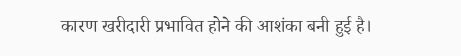कारण खरीदारी प्रभावित होने की आशंका बनी हुई है।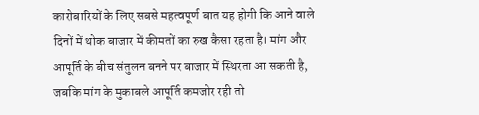कारोबारियों के लिए सबसे महत्वपूर्ण बात यह होगी कि आने वाले दिनों में थोक बाजार में कीमतों का रुख कैसा रहता है। मांग और आपूर्ति के बीच संतुलन बनने पर बाजार में स्थिरता आ सकती है, जबकि मांग के मुकाबले आपूर्ति कमजोर रही तो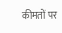कीमतों पर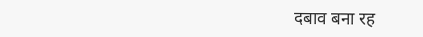दबाव बना रह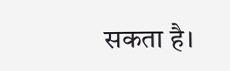सकता है।